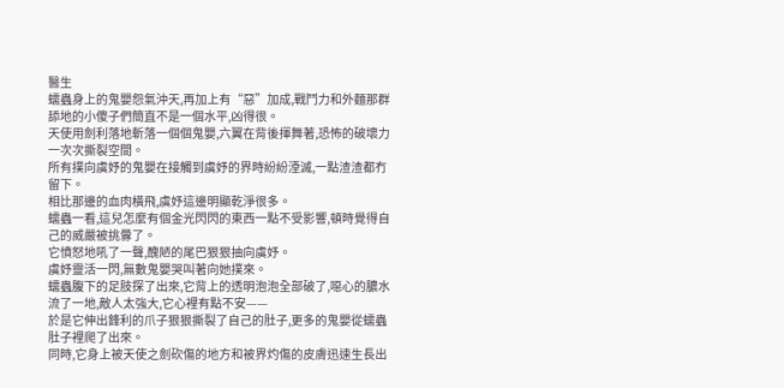醫生
蠕蟲身上的鬼嬰怨氣沖天,再加上有“惡”加成,戰鬥力和外麵那群舔地的小傻子們簡直不是一個水平,凶得很。
天使用劍利落地斬落一個個鬼嬰,六翼在背後揮舞著,恐怖的破壞力一次次撕裂空間。
所有撲向虞妤的鬼嬰在接觸到虞妤的界時紛紛湮滅,一點渣渣都冇留下。
相比那邊的血肉橫飛,虞妤這邊明顯乾淨很多。
蠕蟲一看,這兒怎麼有個金光閃閃的東西一點不受影響,頓時覺得自己的威嚴被挑釁了。
它憤怒地吼了一聲,醜陋的尾巴狠狠抽向虞妤。
虞妤靈活一閃,無數鬼嬰哭叫著向她撲來。
蠕蟲腹下的足肢探了出來,它背上的透明泡泡全部破了,噁心的膿水流了一地,敵人太強大,它心裡有點不安——
於是它伸出鋒利的爪子狠狠撕裂了自己的肚子,更多的鬼嬰從蠕蟲肚子裡爬了出來。
同時,它身上被天使之劍砍傷的地方和被界灼傷的皮膚迅速生長出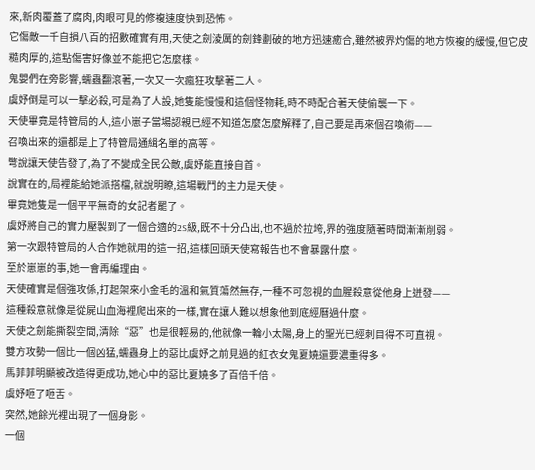來,新肉覆蓋了腐肉,肉眼可見的修複速度快到恐怖。
它傷敵一千自損八百的招數確實有用,天使之劍淩厲的劍鋒劃破的地方迅速癒合,雖然被界灼傷的地方恢複的緩慢,但它皮糙肉厚的,這點傷害好像並不能把它怎麼樣。
鬼嬰們在旁影響,蠕蟲翻滾著,一次又一次瘋狂攻擊著二人。
虞妤倒是可以一擊必殺,可是為了人設,她隻能慢慢和這個怪物耗,時不時配合著天使偷襲一下。
天使畢竟是特管局的人,這小崽子當場認親已經不知道怎麼怎麼解釋了,自己要是再來個召喚術——
召喚出來的還都是上了特管局通緝名單的高等。
彆說讓天使告發了,為了不變成全民公敵,虞妤能直接自首。
說實在的,局裡能給她派搭檔,就說明瞭,這場戰鬥的主力是天使。
畢竟她隻是一個平平無奇的女記者罷了。
虞妤將自己的實力壓製到了一個合適的2S級,既不十分凸出,也不過於拉垮,界的強度隨著時間漸漸削弱。
第一次跟特管局的人合作她就用的這一招,這樣回頭天使寫報告也不會暴露什麼。
至於崽崽的事,她一會再編理由。
天使確實是個強攻係,打起架來小金毛的溫和氣質蕩然無存,一種不可忽視的血腥殺意從他身上迸發——
這種殺意就像是從屍山血海裡爬出來的一樣,實在讓人難以想象他到底經曆過什麼。
天使之劍能撕裂空間,清除“惡”也是很輕易的,他就像一輪小太陽,身上的聖光已經刺目得不可直視。
雙方攻勢一個比一個凶猛,蠕蟲身上的惡比虞妤之前見過的紅衣女鬼夏嬈還要濃重得多。
馬菲菲明顯被改造得更成功,她心中的惡比夏嬈多了百倍千倍。
虞妤咂了咂舌。
突然,她餘光裡出現了一個身影。
一個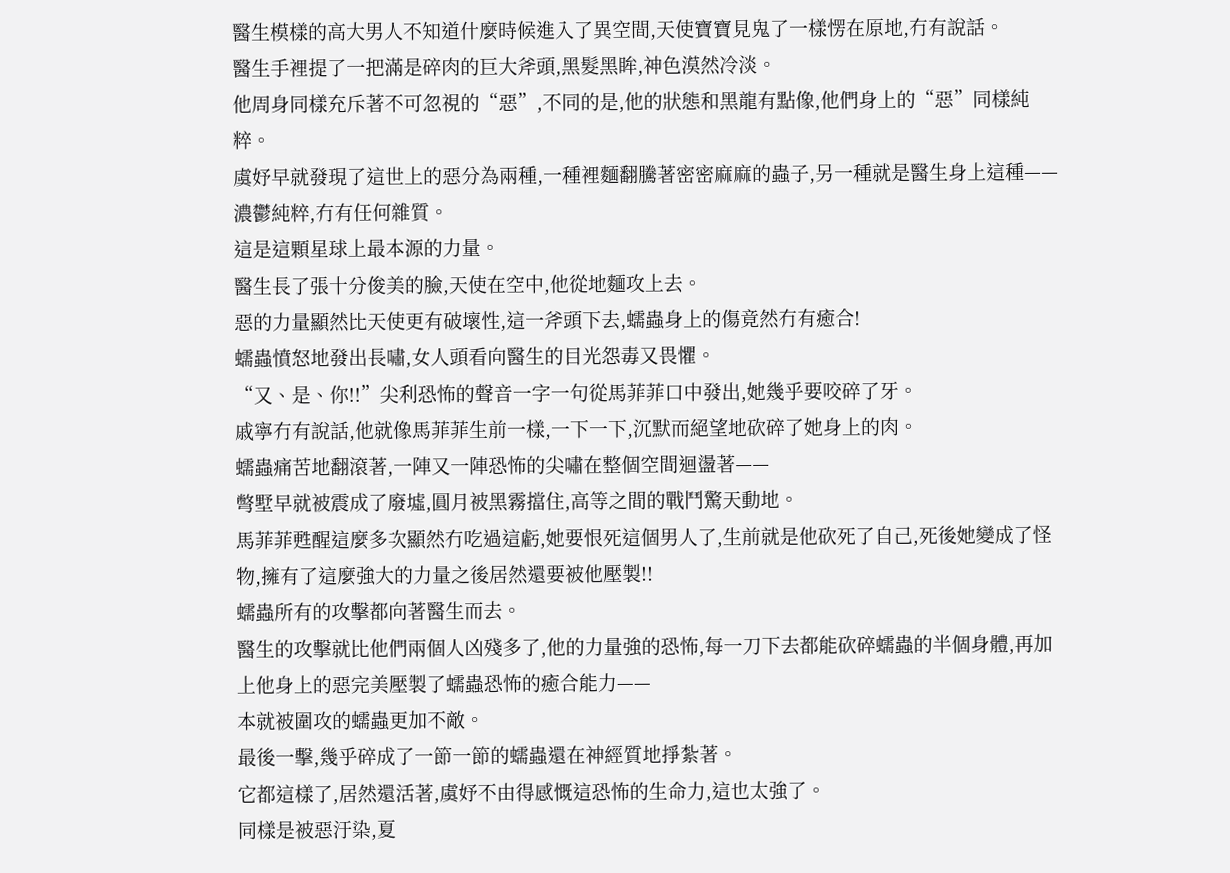醫生模樣的高大男人不知道什麼時候進入了異空間,天使寶寶見鬼了一樣愣在原地,冇有說話。
醫生手裡提了一把滿是碎肉的巨大斧頭,黑髮黑眸,神色漠然冷淡。
他周身同樣充斥著不可忽視的“惡”,不同的是,他的狀態和黑龍有點像,他們身上的“惡”同樣純粹。
虞妤早就發現了這世上的惡分為兩種,一種裡麵翻騰著密密麻麻的蟲子,另一種就是醫生身上這種——
濃鬱純粹,冇有任何雜質。
這是這顆星球上最本源的力量。
醫生長了張十分俊美的臉,天使在空中,他從地麵攻上去。
惡的力量顯然比天使更有破壞性,這一斧頭下去,蠕蟲身上的傷竟然冇有癒合!
蠕蟲憤怒地發出長嘯,女人頭看向醫生的目光怨毒又畏懼。
“又、是、你!!”尖利恐怖的聲音一字一句從馬菲菲口中發出,她幾乎要咬碎了牙。
戚寧冇有說話,他就像馬菲菲生前一樣,一下一下,沉默而絕望地砍碎了她身上的肉。
蠕蟲痛苦地翻滾著,一陣又一陣恐怖的尖嘯在整個空間迴盪著——
彆墅早就被震成了廢墟,圓月被黑霧擋住,高等之間的戰鬥驚天動地。
馬菲菲甦醒這麼多次顯然冇吃過這虧,她要恨死這個男人了,生前就是他砍死了自己,死後她變成了怪物,擁有了這麼強大的力量之後居然還要被他壓製!!
蠕蟲所有的攻擊都向著醫生而去。
醫生的攻擊就比他們兩個人凶殘多了,他的力量強的恐怖,每一刀下去都能砍碎蠕蟲的半個身體,再加上他身上的惡完美壓製了蠕蟲恐怖的癒合能力——
本就被圍攻的蠕蟲更加不敵。
最後一擊,幾乎碎成了一節一節的蠕蟲還在神經質地掙紮著。
它都這樣了,居然還活著,虞妤不由得感慨這恐怖的生命力,這也太強了。
同樣是被惡汙染,夏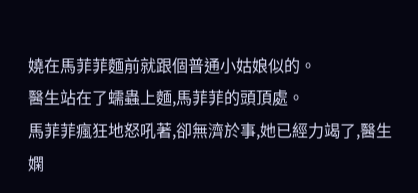嬈在馬菲菲麵前就跟個普通小姑娘似的。
醫生站在了蠕蟲上麵,馬菲菲的頭頂處。
馬菲菲瘋狂地怒吼著,卻無濟於事,她已經力竭了,醫生嫻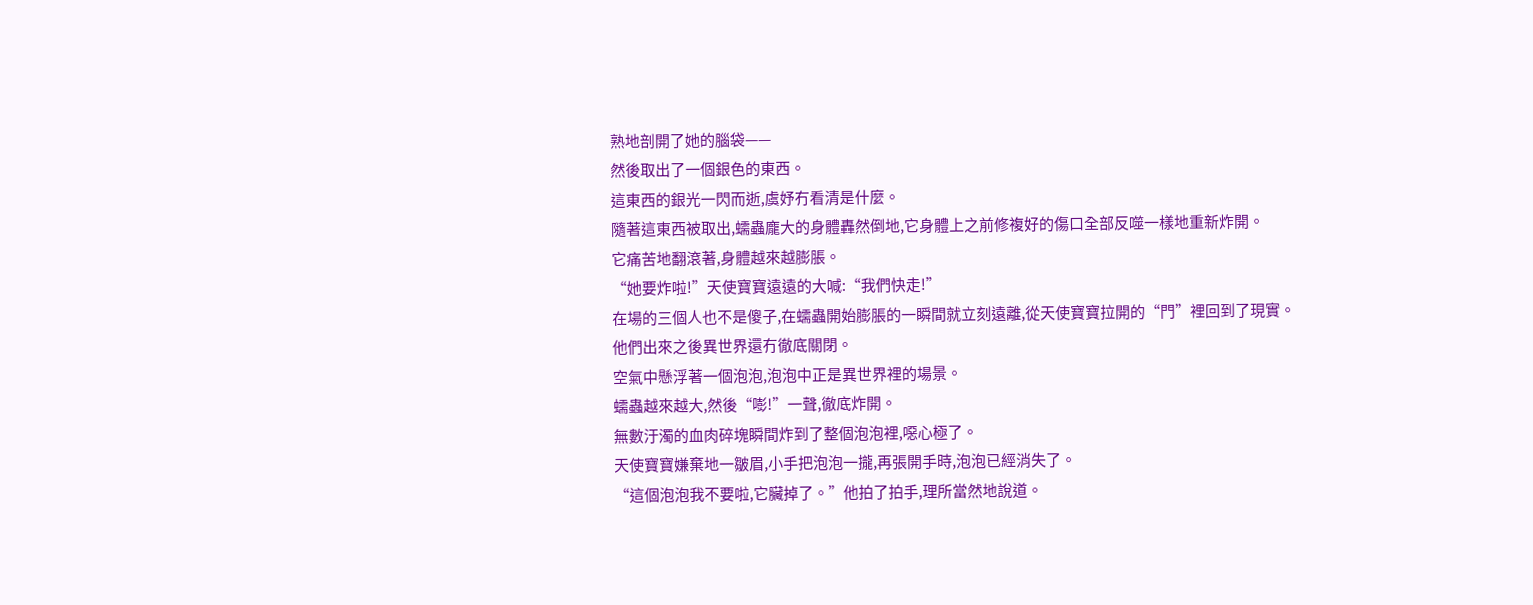熟地剖開了她的腦袋——
然後取出了一個銀色的東西。
這東西的銀光一閃而逝,虞妤冇看清是什麼。
隨著這東西被取出,蠕蟲龐大的身體轟然倒地,它身體上之前修複好的傷口全部反噬一樣地重新炸開。
它痛苦地翻滾著,身體越來越膨脹。
“她要炸啦!”天使寶寶遠遠的大喊:“我們快走!”
在場的三個人也不是傻子,在蠕蟲開始膨脹的一瞬間就立刻遠離,從天使寶寶拉開的“門”裡回到了現實。
他們出來之後異世界還冇徹底關閉。
空氣中懸浮著一個泡泡,泡泡中正是異世界裡的場景。
蠕蟲越來越大,然後“嘭!”一聲,徹底炸開。
無數汙濁的血肉碎塊瞬間炸到了整個泡泡裡,噁心極了。
天使寶寶嫌棄地一皺眉,小手把泡泡一攏,再張開手時,泡泡已經消失了。
“這個泡泡我不要啦,它臟掉了。”他拍了拍手,理所當然地說道。